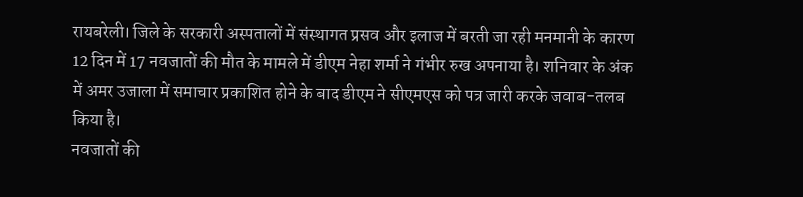रायबरेली। जिले के सरकारी अस्पतालों में संस्थागत प्रसव और इलाज में बरती जा रही मनमानी के कारण 12 दिन में 17 नवजातों की मौत के मामले में डीएम नेहा शर्मा ने गंभीर रुख अपनाया है। शनिवार के अंक में अमर उजाला में समाचार प्रकाशित होने के बाद डीएम ने सीएमएस को पत्र जारी करके जवाब-तलब किया है।
नवजातों की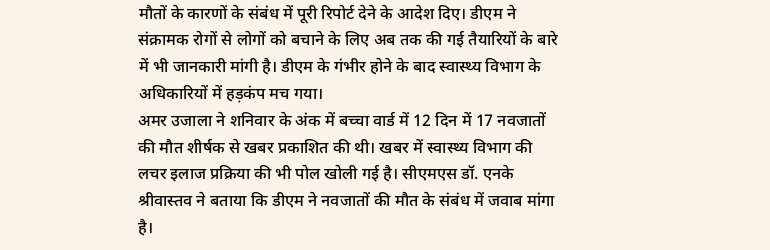मौतों के कारणों के संबंध में पूरी रिपोर्ट देने के आदेश दिए। डीएम ने संक्रामक रोगों से लोगों को बचाने के लिए अब तक की गई तैयारियों के बारे में भी जानकारी मांगी है। डीएम के गंभीर होने के बाद स्वास्थ्य विभाग के अधिकारियों में हड़कंप मच गया।
अमर उजाला ने शनिवार के अंक में बच्चा वार्ड में 12 दिन में 17 नवजातों की मौत शीर्षक से खबर प्रकाशित की थी। खबर में स्वास्थ्य विभाग की लचर इलाज प्रक्रिया की भी पोल खोली गई है। सीएमएस डॉ. एनके श्रीवास्तव ने बताया कि डीएम ने नवजातों की मौत के संबंध में जवाब मांगा है।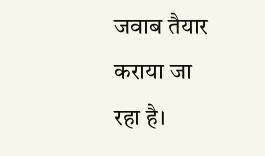जवाब तैयार कराया जा रहा है।